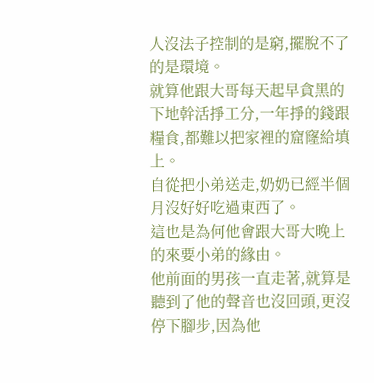人沒法子控制的是窮,擺脫不了的是環境。
就算他跟大哥每天起早貪黑的下地幹活掙工分,一年掙的錢跟糧食,都難以把家裡的窟窿給填上。
自從把小弟送走,奶奶已經半個月沒好好吃過東西了。
這也是為何他會跟大哥大晚上的來要小弟的緣由。
他前面的男孩一直走著,就算是聽到了他的聲音也沒回頭,更沒停下腳步,因為他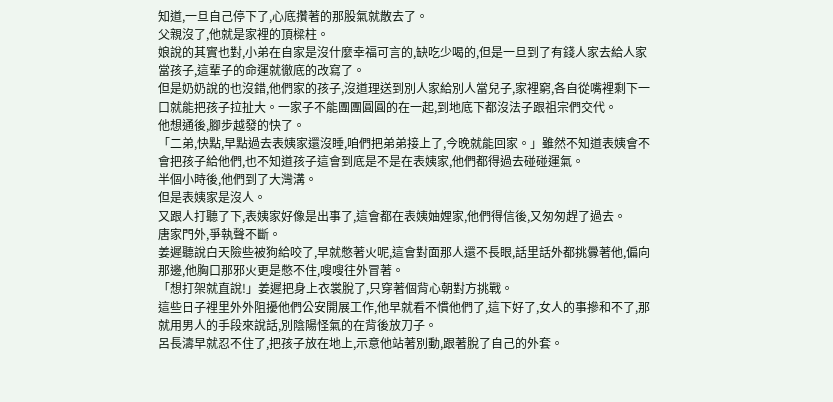知道,一旦自己停下了,心底攢著的那股氣就散去了。
父親沒了,他就是家裡的頂樑柱。
娘說的其實也對,小弟在自家是沒什麼幸福可言的,缺吃少喝的,但是一旦到了有錢人家去給人家當孩子,這輩子的命運就徹底的改寫了。
但是奶奶說的也沒錯,他們家的孩子,沒道理送到別人家給別人當兒子,家裡窮,各自從嘴裡剩下一口就能把孩子拉扯大。一家子不能團團圓圓的在一起,到地底下都沒法子跟祖宗們交代。
他想通後,腳步越發的快了。
「二弟,快點,早點過去表姨家還沒睡,咱們把弟弟接上了,今晚就能回家。」雖然不知道表姨會不會把孩子給他們,也不知道孩子這會到底是不是在表姨家,他們都得過去碰碰運氣。
半個小時後,他們到了大灣溝。
但是表姨家是沒人。
又跟人打聽了下,表姨家好像是出事了,這會都在表姨妯娌家,他們得信後,又匆匆趕了過去。
唐家門外,爭執聲不斷。
姜遲聽說白天險些被狗給咬了,早就憋著火呢,這會對面那人還不長眼,話里話外都挑釁著他,偏向那邊,他胸口那邪火更是憋不住,嗖嗖往外冒著。
「想打架就直說!」姜遲把身上衣裳脫了,只穿著個背心朝對方挑戰。
這些日子裡里外外阻擾他們公安開展工作,他早就看不慣他們了,這下好了,女人的事摻和不了,那就用男人的手段來說話,別陰陽怪氣的在背後放刀子。
呂長濤早就忍不住了,把孩子放在地上,示意他站著別動,跟著脫了自己的外套。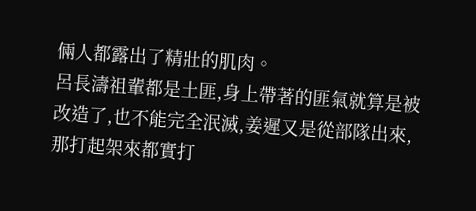倆人都露出了精壯的肌肉。
呂長濤祖輩都是土匪,身上帶著的匪氣就算是被改造了,也不能完全泯滅,姜遲又是從部隊出來,那打起架來都實打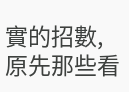實的招數,原先那些看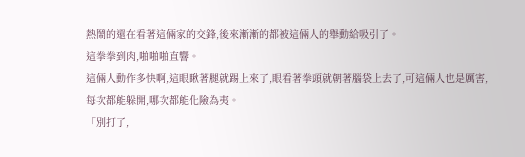熱鬧的還在看著這倆家的交鋒,後來漸漸的都被這倆人的舉動給吸引了。
這拳拳到肉,啪啪啪直響。
這倆人動作多快啊,這眼瞅著腿就踢上來了,眼看著拳頭就朝著腦袋上去了,可這倆人也是厲害,每次都能躲開,哪次都能化險為夷。
「別打了,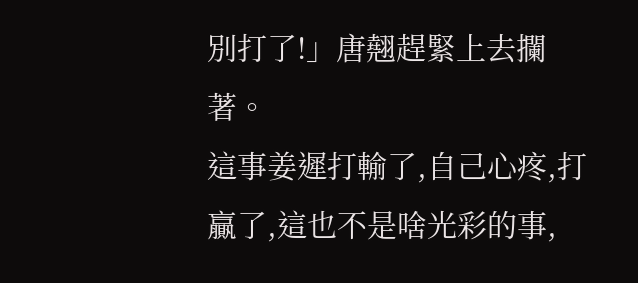別打了!」唐翹趕緊上去攔著。
這事姜遲打輸了,自己心疼,打贏了,這也不是啥光彩的事,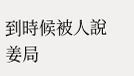到時候被人說姜局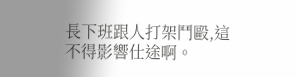長下班跟人打架鬥毆,這不得影響仕途啊。